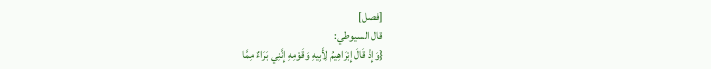[فصل]
قال السيوطي:
{وَإِذْ قَالَ إِبْرَاهِيمُ لِأَبِيهِ وَقَوْمِهِ إِنَّنِي بَرَاءٌ مِمَّا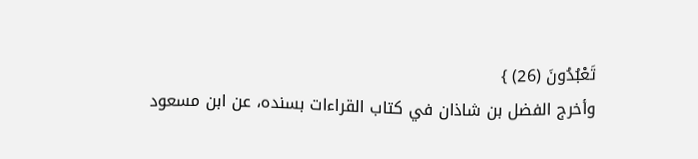تَعْبُدُونَ (26) }
وأخرج الفضل بن شاذان في كتاب القراءات بسنده، عن ابن مسعود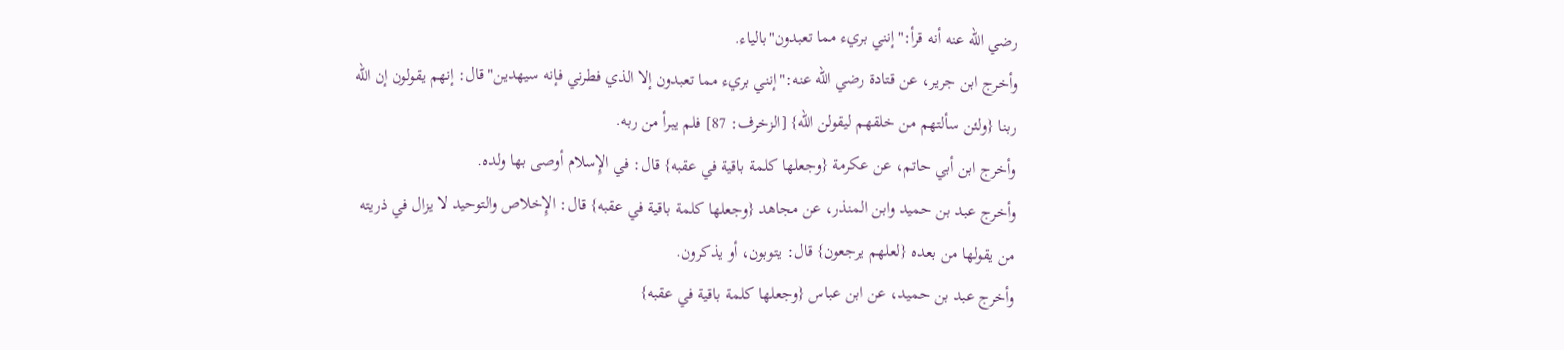رضي الله عنه أنه قرأ:"إنني بريء مما تعبدون"بالياء.
وأخرج ابن جرير، عن قتادة رضي الله عنه:"إنني بريء مما تعبدون إلا الذي فطرني فإنه سيهدين"قال: إنهم يقولون إن الله ربنا {ولئن سألتهم من خلقهم ليقولن الله} [الزخرف: 87] فلم يبرأ من ربه.
وأخرج ابن أبي حاتم، عن عكرمة {وجعلها كلمة باقية في عقبه} قال: في الإِسلام أوصى بها ولده.
وأخرج عبد بن حميد وابن المنذر، عن مجاهد {وجعلها كلمة باقية في عقبه} قال: الإِخلاص والتوحيد لا يزال في ذريته من يقولها من بعده {لعلهم يرجعون} قال: يتوبون، أو يذكرون.
وأخرج عبد بن حميد، عن ابن عباس {وجعلها كلمة باقية في عقبه}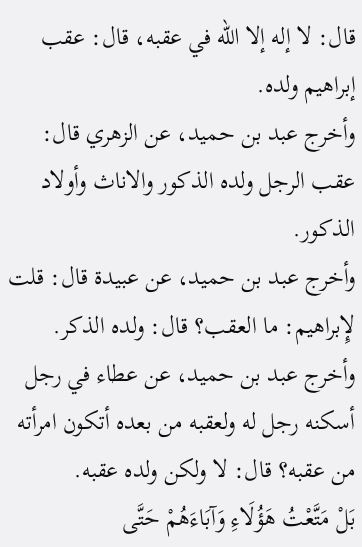قال: لا إله إلا الله في عقبه، قال: عقب إبراهيم ولده.
وأخرج عبد بن حميد، عن الزهري قال: عقب الرجل ولده الذكور والاناث وأولاد الذكور.
وأخرج عبد بن حميد، عن عبيدة قال: قلت لإِبراهيم: ما العقب؟ قال: ولده الذكر.
وأخرج عبد بن حميد، عن عطاء في رجل أسكنه رجل له ولعقبه من بعده أتكون امرأته من عقبه؟ قال: لا ولكن ولده عقبه.
بَلْ مَتَّعْتُ هَؤُلَاءِ وَآبَاءَهُمْ حَتَّى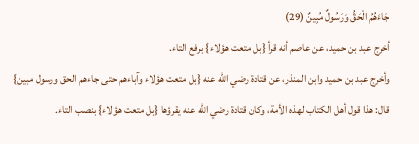جَاءَهُمُ الْحَقُّ وَرَسُولٌ مُبِينٌ (29)
أخرج عبد بن حميد، عن عاصم أنه قرأ {بل متعت هؤلاء} برفع التاء.
وأخرج عبد بن حميد وابن المنذر، عن قتادة رضي الله عنه {بل متعت هؤلاء وآباءهم حتى جاءهم الحق ورسول مبين} قال: هذا قول أهل الكتاب لهذه الأمة، وكان قتادة رضي الله عنه يقرؤها {بل متعت هؤلاء} بنصب التاء.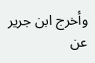وأخرج ابن جرير عن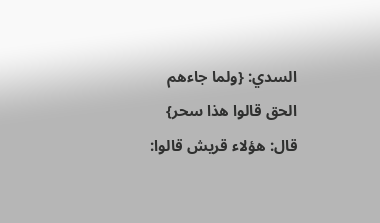السدي: {ولما جاءهم الحق قالوا هذا سحر} قال: هؤلاء قريش قالوا: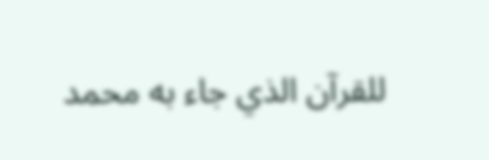للقرآن الذي جاء به محمد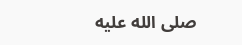صلى الله عليه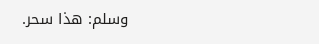وسلم: هذا سحر.